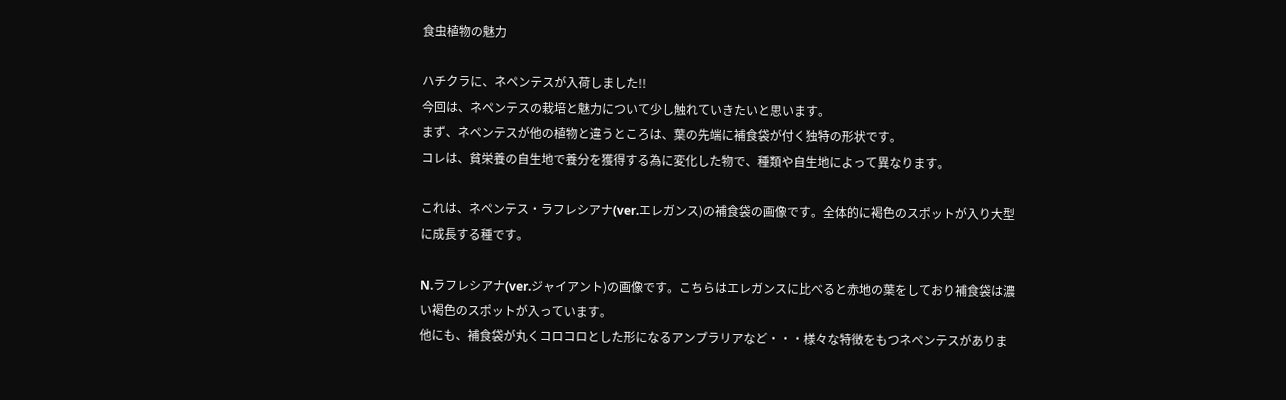食虫植物の魅力

ハチクラに、ネペンテスが入荷しました!!
今回は、ネペンテスの栽培と魅力について少し触れていきたいと思います。
まず、ネペンテスが他の植物と違うところは、葉の先端に補食袋が付く独特の形状です。
コレは、貧栄養の自生地で養分を獲得する為に変化した物で、種類や自生地によって異なります。

これは、ネペンテス・ラフレシアナ(ver.エレガンス)の補食袋の画像です。全体的に褐色のスポットが入り大型に成長する種です。

N.ラフレシアナ(ver.ジャイアント)の画像です。こちらはエレガンスに比べると赤地の葉をしており補食袋は濃い褐色のスポットが入っています。
他にも、補食袋が丸くコロコロとした形になるアンプラリアなど・・・様々な特徴をもつネペンテスがありま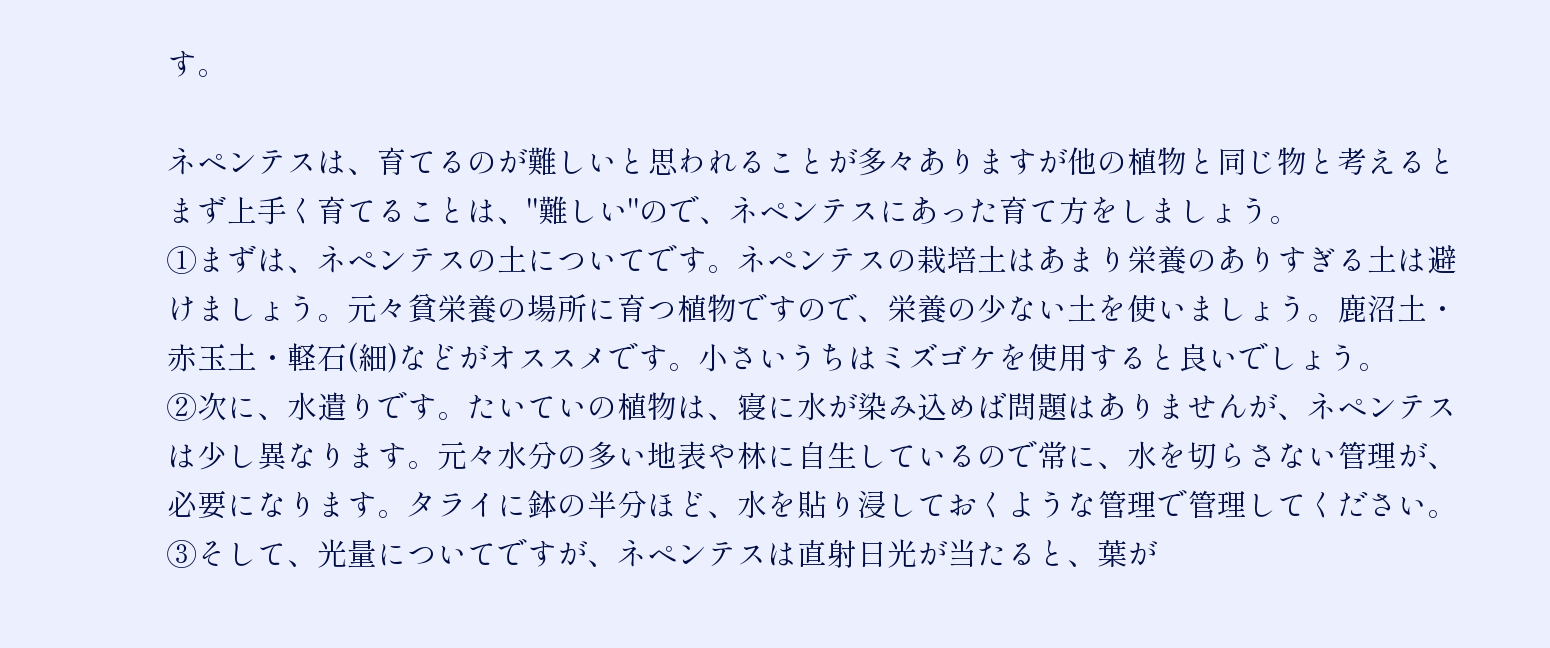す。

ネペンテスは、育てるのが難しいと思われることが多々ありますが他の植物と同じ物と考えるとまず上手く育てることは、"難しい"ので、ネペンテスにあった育て方をしましょう。
①まずは、ネペンテスの土についてです。ネペンテスの栽培土はあまり栄養のありすぎる土は避けましょう。元々貧栄養の場所に育つ植物ですので、栄養の少ない土を使いましょう。鹿沼土・赤玉土・軽石(細)などがオススメです。小さいうちはミズゴケを使用すると良いでしょう。
②次に、水遣りです。たいていの植物は、寝に水が染み込めば問題はありませんが、ネペンテスは少し異なります。元々水分の多い地表や林に自生しているので常に、水を切らさない管理が、必要になります。タライに鉢の半分ほど、水を貼り浸しておくような管理で管理してください。
③そして、光量についてですが、ネペンテスは直射日光が当たると、葉が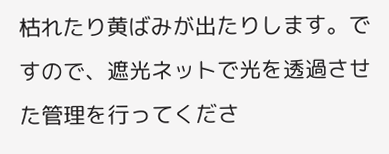枯れたり黄ばみが出たりします。ですので、遮光ネットで光を透過させた管理を行ってくださ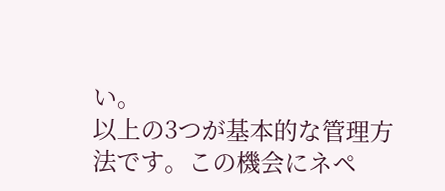い。
以上の3つが基本的な管理方法です。この機会にネペ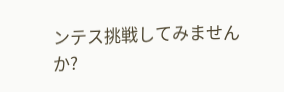ンテス挑戦してみませんか?